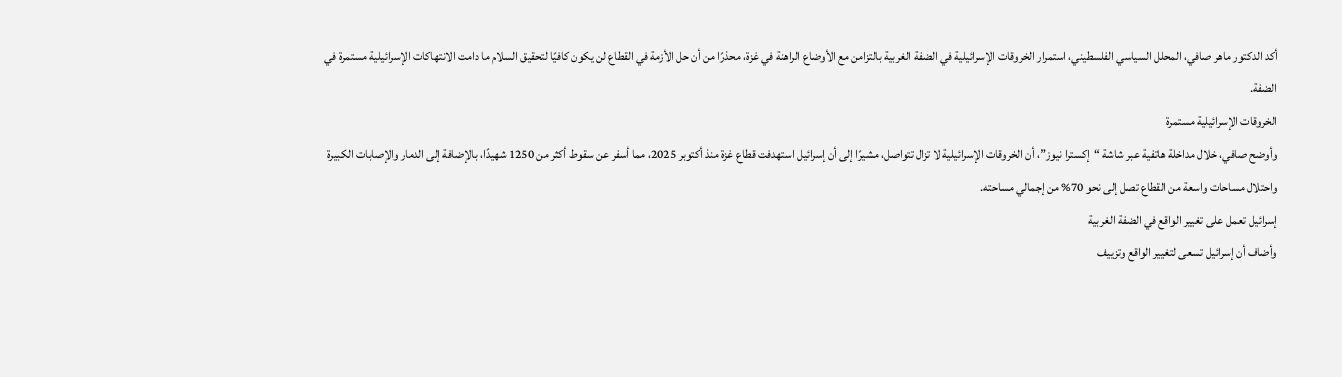أكد الدكتور ماهر صافي، المحلل السياسي الفلسطيني، استمرار الخروقات الإسرائيلية في الضفة الغربية بالتزامن مع الأوضاع الراهنة في غزة، محذرًا من أن حل الأزمة في القطاع لن يكون كافيًا لتحقيق السلام ما دامت الانتهاكات الإسرائيلية مستمرة في الضفة.
الخروقات الإسرائيلية مستمرة
وأوضح صافي، خلال مداخلة هاتفية عبر شاشة “إكسترا نيوز”، أن الخروقات الإسرائيلية لا تزال تتواصل، مشيرًا إلى أن إسرائيل استهدفت قطاع غزة منذ أكتوبر 2025، مما أسفر عن سقوط أكثر من 1250 شهيدًا، بالإضافة إلى الدمار والإصابات الكبيرة واحتلال مساحات واسعة من القطاع تصل إلى نحو 70% من إجمالي مساحته.
إسرائيل تعمل على تغيير الواقع في الضفة الغربية
وأضاف أن إسرائيل تسعى لتغيير الواقع وتزييف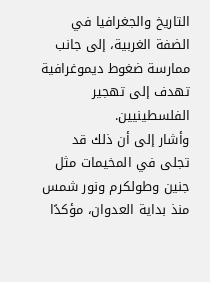التاريخ والجغرافيا في الضفة الغربية، إلى جانب ممارسة ضغوط ديموغرافية تهدف إلى تهجير الفلسطينيين.
وأشار إلى أن ذلك قد تجلى في المخيمات مثل جنين وطولكرم ونور شمس منذ بداية العدوان، مؤكدًا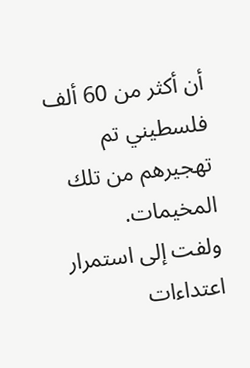أن أكثر من 60 ألف فلسطيني تم تهجيرهم من تلك المخيمات.
ولفت إلى استمرار اعتداءات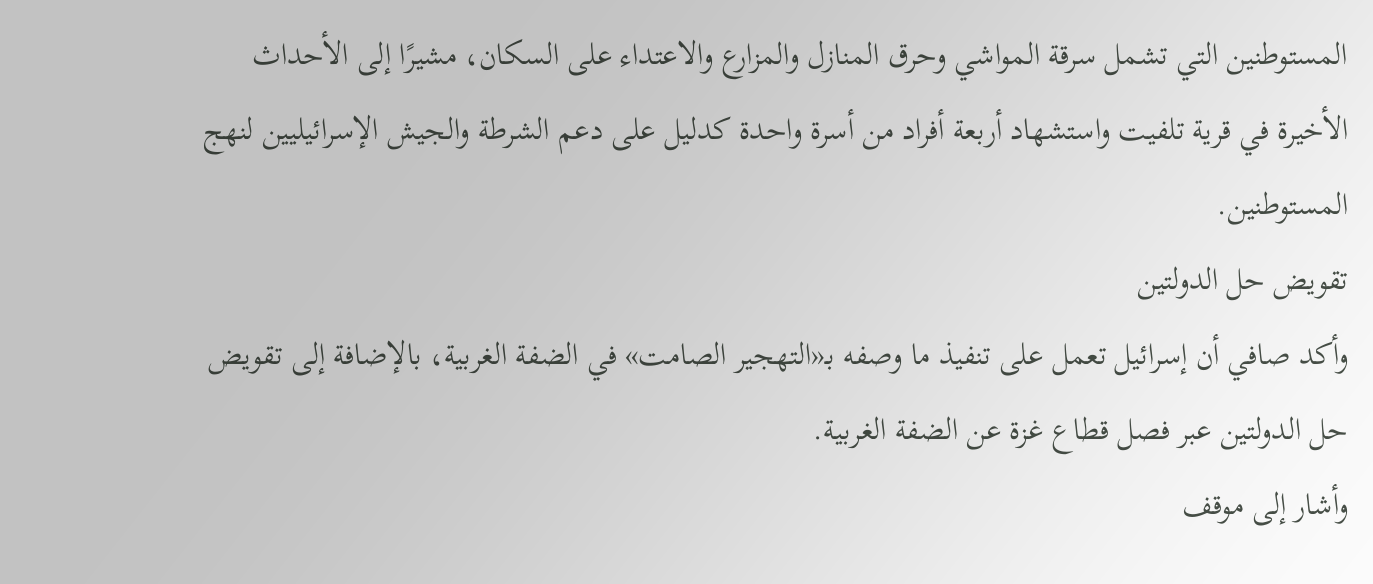المستوطنين التي تشمل سرقة المواشي وحرق المنازل والمزارع والاعتداء على السكان، مشيرًا إلى الأحداث الأخيرة في قرية تلفيت واستشهاد أربعة أفراد من أسرة واحدة كدليل على دعم الشرطة والجيش الإسرائيليين لنهج المستوطنين.
تقويض حل الدولتين
وأكد صافي أن إسرائيل تعمل على تنفيذ ما وصفه بـ«التهجير الصامت» في الضفة الغربية، بالإضافة إلى تقويض حل الدولتين عبر فصل قطاع غزة عن الضفة الغربية.
وأشار إلى موقف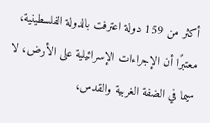أكثر من 159 دولة اعترفت بالدولة الفلسطينية، معتبرًا أن الإجراءات الإسرائيلية على الأرض، لا سيما في الضفة الغربية والقدس،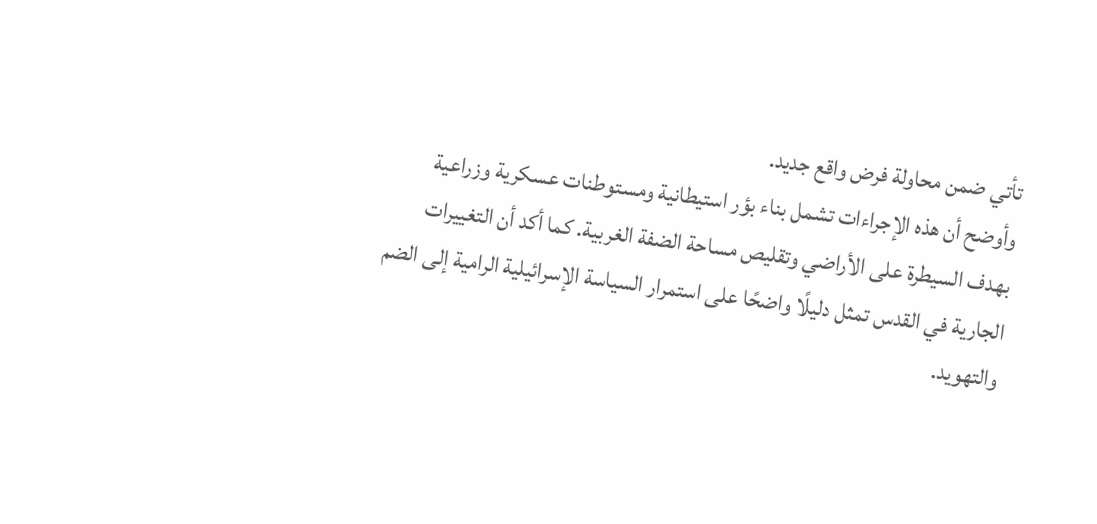تأتي ضمن محاولة فرض واقع جديد.
وأوضح أن هذه الإجراءات تشمل بناء بؤر استيطانية ومستوطنات عسكرية وزراعية بهدف السيطرة على الأراضي وتقليص مساحة الضفة الغربية. كما أكد أن التغييرات الجارية في القدس تمثل دليلًا واضحًا على استمرار السياسة الإسرائيلية الرامية إلى الضم والتهويد.